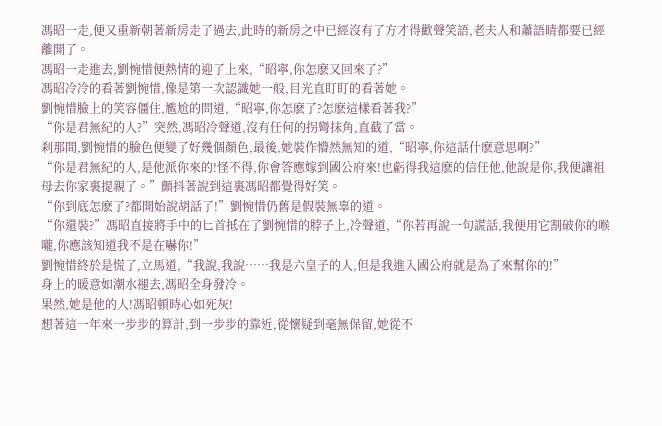馮昭一走,便又重新朝著新房走了過去,此時的新房之中已經沒有了方才得歡聲笑語,老夫人和蕭語晴都要已經離開了。
馮昭一走進去,劉惋惜便熱情的迎了上來,“昭寧,你怎麽又回來了?”
馮昭冷冷的看著劉惋惜,像是第一次認識她一般,目光直盯盯的看著她。
劉惋惜臉上的笑容僵住,尷尬的問道,“昭寧,你怎麽了?怎麽這樣看著我?”
“你是君無紀的人?”突然,馮昭冷聲道,沒有任何的拐彎抹角,直截了當。
刹那間,劉惋惜的臉色便變了好幾個顏色,最後,她裝作懵然無知的道,“昭寧,你這話什麽意思啊?”
“你是君無紀的人,是他派你來的!怪不得,你會答應嫁到國公府來!也虧得我這麽的信任他,他說是你,我便讓祖母去你家裏提親了。”顫抖著說到這裏馮昭都覺得好笑。
“你到底怎麽了?都開始說胡話了!”劉惋惜仍舊是假裝無辜的道。
“你還裝?”馮昭直接將手中的匕首抵在了劉惋惜的脖子上,冷聲道,“你若再說一句謊話,我便用它割破你的喉嚨,你應該知道我不是在嚇你!”
劉惋惜終於是慌了,立馬道,“我說,我說……我是六皇子的人,但是我進入國公府就是為了來幫你的!”
身上的暖意如潮水褪去,馮昭全身發冷。
果然,她是他的人!馮昭頓時心如死灰!
想著這一年來一步步的算計,到一步步的靠近,從懷疑到毫無保留,她從不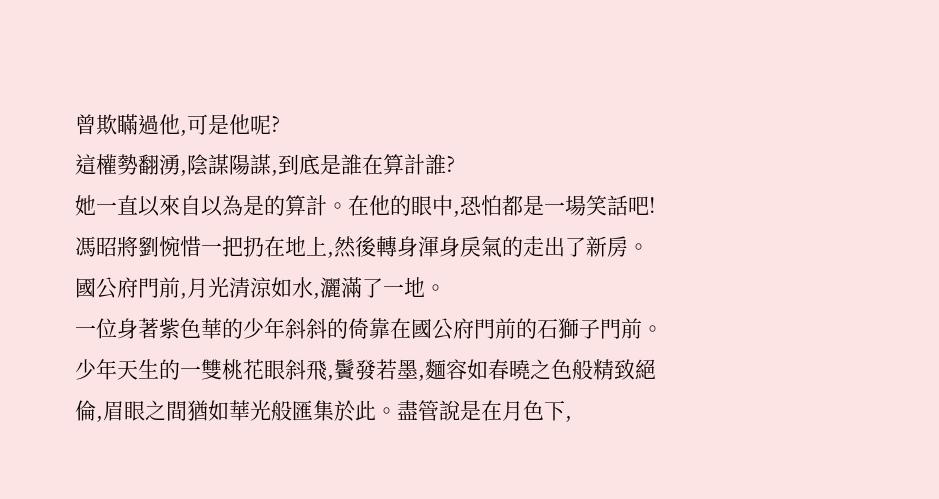曾欺瞞過他,可是他呢?
這權勢翻湧,陰謀陽謀,到底是誰在算計誰?
她一直以來自以為是的算計。在他的眼中,恐怕都是一場笑話吧!
馮昭將劉惋惜一把扔在地上,然後轉身渾身戾氣的走出了新房。
國公府門前,月光清涼如水,灑滿了一地。
一位身著紫色華的少年斜斜的倚靠在國公府門前的石獅子門前。少年天生的一雙桃花眼斜飛,鬢發若墨,麵容如春曉之色般精致絕倫,眉眼之間猶如華光般匯集於此。盡管說是在月色下,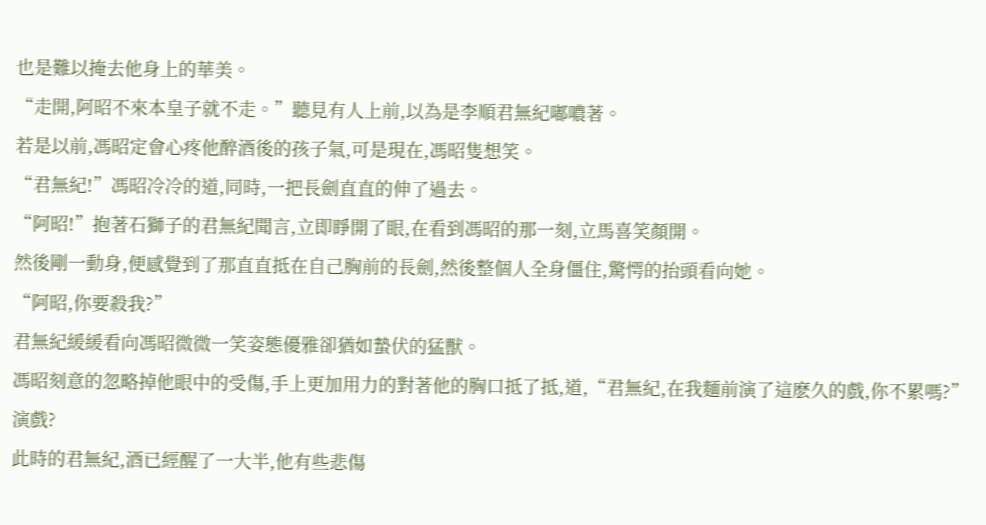也是難以掩去他身上的華美。
“走開,阿昭不來本皇子就不走。”聽見有人上前,以為是李順君無紀嘟噥著。
若是以前,馮昭定會心疼他醉酒後的孩子氣,可是現在,馮昭隻想笑。
“君無紀!”馮昭冷冷的道,同時,一把長劍直直的伸了過去。
“阿昭!”抱著石獅子的君無紀聞言,立即睜開了眼,在看到馮昭的那一刻,立馬喜笑顏開。
然後剛一動身,便感覺到了那直直抵在自己胸前的長劍,然後整個人全身僵住,驚愕的抬頭看向她。
“阿昭,你要殺我?”
君無紀緩緩看向馮昭微微一笑姿態優雅卻猶如蟄伏的猛獸。
馮昭刻意的忽略掉他眼中的受傷,手上更加用力的對著他的胸口抵了抵,道,“君無紀,在我麵前演了這麽久的戲,你不累嗎?”
演戲?
此時的君無紀,酒已經醒了一大半,他有些悲傷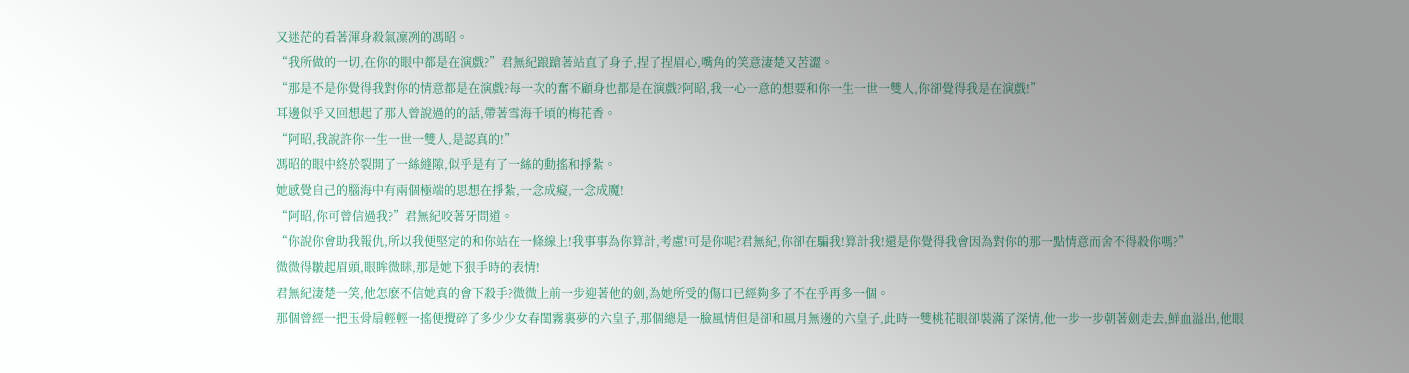又迷茫的看著渾身殺氣凜冽的馮昭。
“我所做的一切,在你的眼中都是在演戲?”君無紀踉蹌著站直了身子,捏了捏眉心,嘴角的笑意淒楚又苦澀。
“那是不是你覺得我對你的情意都是在演戲?每一次的奮不顧身也都是在演戲?阿昭,我一心一意的想要和你一生一世一雙人,你卻覺得我是在演戲!”
耳邊似乎又回想起了那人曾說過的的話,帶著雪海千頃的梅花香。
“阿昭,我說許你一生一世一雙人,是認真的!”
馮昭的眼中終於裂開了一絲縫隙,似乎是有了一絲的動搖和掙紮。
她感覺自己的腦海中有兩個極端的思想在掙紮,一念成癡,一念成魔!
“阿昭,你可曾信過我?”君無紀咬著牙問道。
“你說你會助我報仇,所以我便堅定的和你站在一條線上!我事事為你算計,考慮!可是你呢?君無紀,你卻在騙我!算計我!還是你覺得我會因為對你的那一點情意而舍不得殺你嗎?”
微微得皺起眉頭,眼眸微眯,那是她下狠手時的表情!
君無紀淒楚一笑,他怎麽不信她真的會下殺手?微微上前一步迎著他的劍,為她所受的傷口已經夠多了不在乎再多一個。
那個曾經一把玉骨扇輕輕一搖便攪碎了多少少女春閨霧裏夢的六皇子,那個總是一臉風情但是卻和風月無邊的六皇子,此時一雙桃花眼卻裝滿了深情,他一步一步朝著劍走去,鮮血溢出,他眼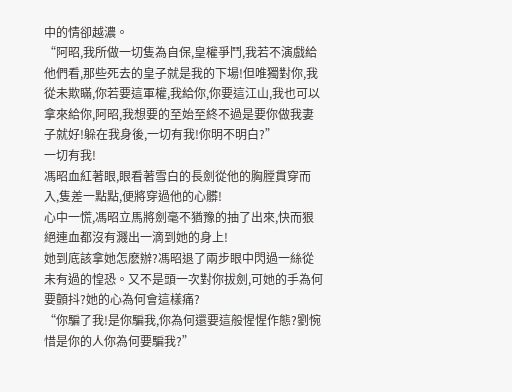中的情卻越濃。
“阿昭,我所做一切隻為自保,皇權爭鬥,我若不演戲給他們看,那些死去的皇子就是我的下場!但唯獨對你,我從未欺瞞,你若要這軍權,我給你,你要這江山,我也可以拿來給你,阿昭,我想要的至始至終不過是要你做我妻子就好!躲在我身後,一切有我!你明不明白?”
一切有我!
馮昭血紅著眼,眼看著雪白的長劍從他的胸膛貫穿而入,隻差一點點,便將穿過他的心髒!
心中一慌,馮昭立馬將劍毫不猶豫的抽了出來,快而狠絕連血都沒有濺出一滴到她的身上!
她到底該拿她怎麽辦?馮昭退了兩步眼中閃過一絲從未有過的惶恐。又不是頭一次對你拔劍,可她的手為何要顫抖?她的心為何會這樣痛?
“你騙了我!是你騙我,你為何還要這般惺惺作態?劉惋惜是你的人你為何要騙我?”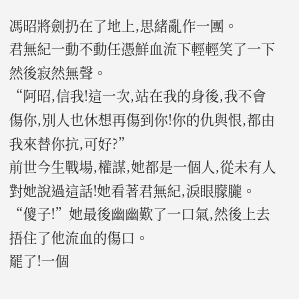馮昭將劍扔在了地上,思緒亂作一團。
君無紀一動不動任憑鮮血流下輕輕笑了一下然後寂然無聲。
“阿昭,信我!這一次,站在我的身後,我不會傷你,別人也休想再傷到你!你的仇與恨,都由我來替你抗,可好?”
前世今生戰場,權謀,她都是一個人,從未有人對她說過這話!她看著君無紀,淚眼朦朧。
“傻子!”她最後幽幽歎了一口氣,然後上去捂住了他流血的傷口。
罷了!一個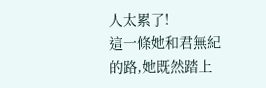人太累了!
這一條她和君無紀的路,她既然踏上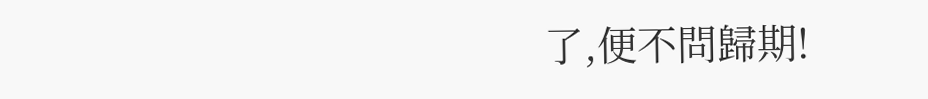了,便不問歸期!